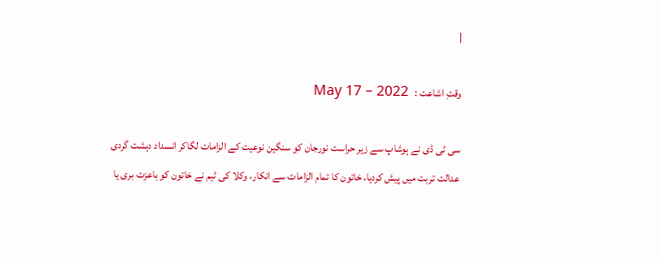|

وقتِ اشاعت :   May 17 – 2022

سی ٹی ڈی نے ہوشاپ سے زیر حراست نورجان کو سنگین نوعیت کے الزامات لگاکر انسداد دہشت گردی عدالت تربت میں پیش کردیا، خاتون کا تمام الزامات سے انکار، وکلا کی ٹیم نے خاتون کو باعزت بری یا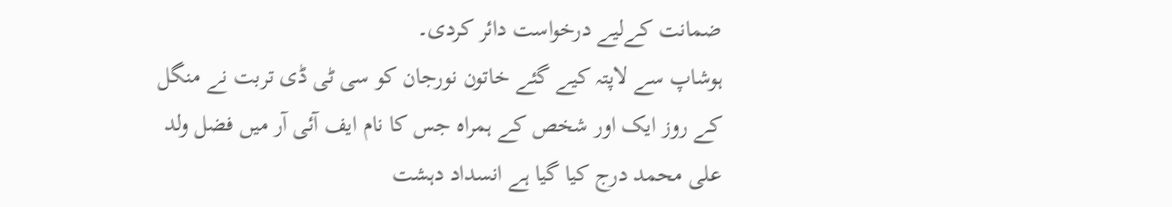ضمانت کےلیے درخواست دائر کردی۔
ہوشاپ سے لاپتہ کیے گئے خاتون نورجان کو سی ٹی ڈی تربت نے منگل کے روز ایک اور شخص کے ہمراہ جس کا نام ایف آئی آر میں فضل ولد علی محمد درج کیا گیا ہے انسداد دہشت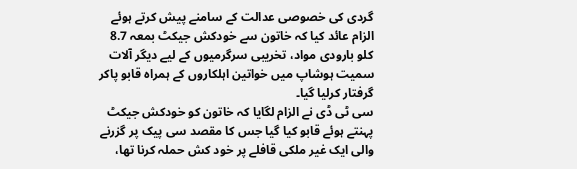گردی کی خصوصی عدالت کے سامنے پیش کرتے ہوئے الزام عائد کیا کہ خاتون سے خودکش جیکٹ بمعہ 8.7 کلو بارودی مواد، تخریبی سرگرمیوں کے لیے دیگر آلات سمیت ہوشاپ میں خواتین اہلکاروں کے ہمراہ قابو پاکر گرفتار کرلیا گیا۔
سی ٹی ڈی نے الزام لگایا کہ خاتون کو خودکش جیکٹ پہنتے ہوئے قابو کیا گیا جس کا مقصد سی پیک پر گزرنے والی ایک غیر ملکی قافلے پر خود کش حملہ کرنا تھا،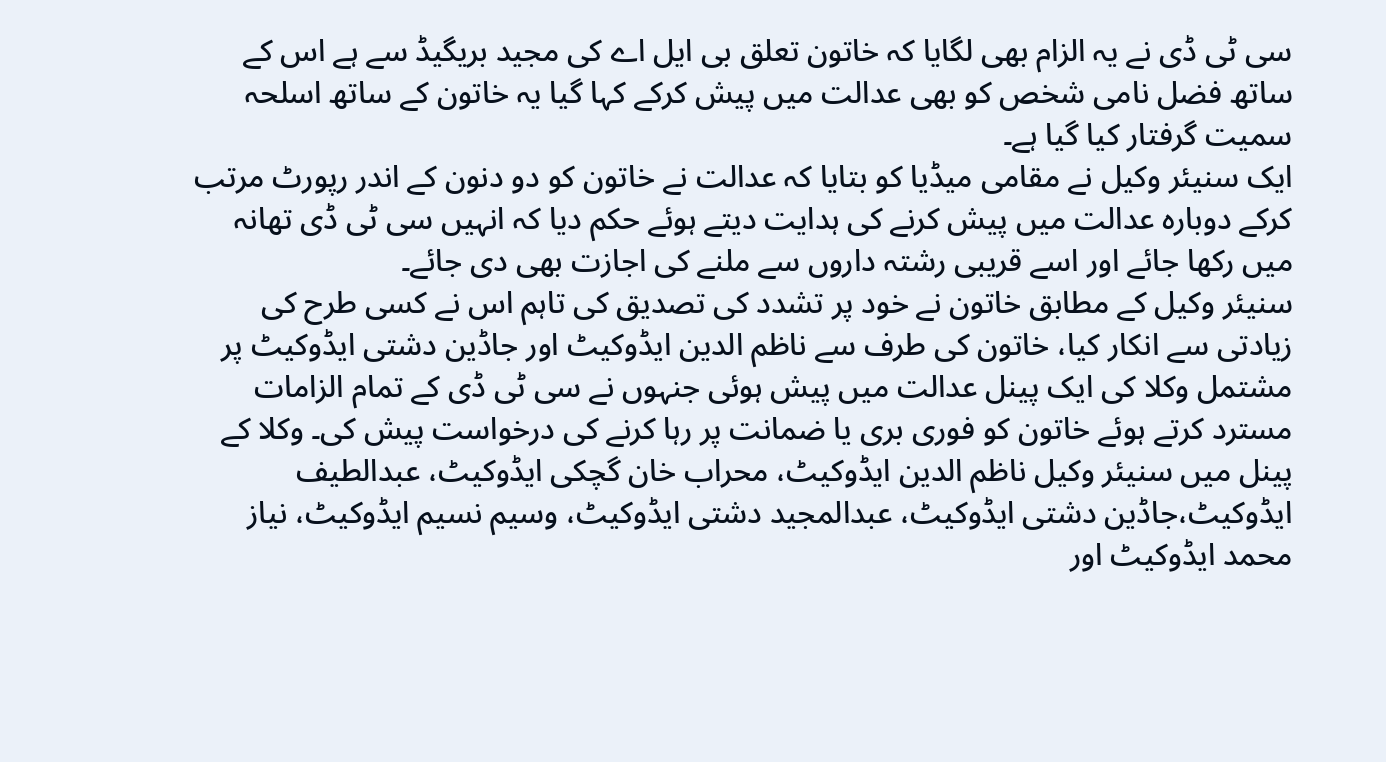سی ٹی ڈی نے یہ الزام بھی لگایا کہ خاتون تعلق بی ایل اے کی مجید بریگیڈ سے ہے اس کے ساتھ فضل نامی شخص کو بھی عدالت میں پیش کرکے کہا گیا یہ خاتون کے ساتھ اسلحہ سمیت گرفتار کیا گیا ہے۔
ایک سنیئر وکیل نے مقامی میڈیا کو بتایا کہ عدالت نے خاتون کو دو دنون کے اندر رپورٹ مرتب کرکے دوبارہ عدالت میں پیش کرنے کی ہدایت دیتے ہوئے حکم دیا کہ انہیں سی ٹی ڈی تھانہ میں رکھا جائے اور اسے قریبی رشتہ داروں سے ملنے کی اجازت بھی دی جائے۔
سنیئر وکیل کے مطابق خاتون نے خود پر تشدد کی تصدیق کی تاہم اس نے کسی طرح کی زیادتی سے انکار کیا، خاتون کی طرف سے ناظم الدین ایڈوکیٹ اور جاڈین دشتی ایڈوکیٹ پر مشتمل وکلا کی ایک پینل عدالت میں پیش ہوئی جنہوں نے سی ٹی ڈی کے تمام الزامات مسترد کرتے ہوئے خاتون کو فوری بری یا ضمانت پر رہا کرنے کی درخواست پیش کی۔ وکلا کے پینل میں سنیئر وکیل ناظم الدین ایڈوکیٹ، محراب خان گچکی ایڈوکیٹ، عبدالطیف ایڈوکیٹ،جاڈین دشتی ایڈوکیٹ، عبدالمجید دشتی ایڈوکیٹ، وسیم نسیم ایڈوکیٹ، نیاز محمد ایڈوکیٹ اور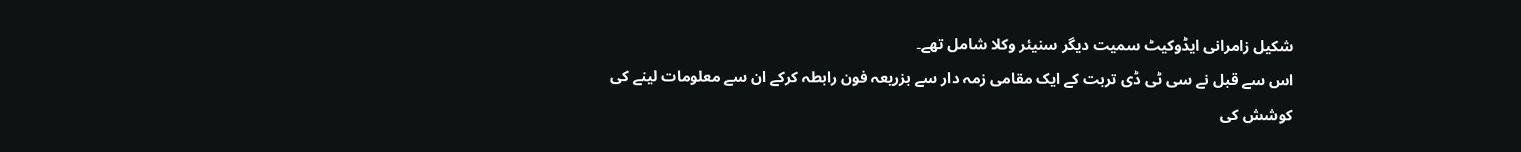شکیل زامرانی ایڈوکیٹ سمیت دیگر سنیئر وکلا شامل تھے۔
اس سے قبل نے سی ٹی ڈی تربت کے ایک مقامی زمہ دار سے بزریعہ فون رابطہ کرکے ان سے معلومات لینے کی کوشش کی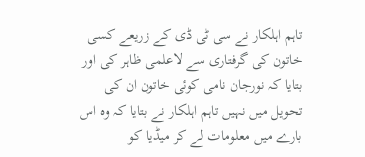تاہم اہلکار نے سی ٹی ڈی کے زریعے کسی خاتون کی گرفتاری سے لاعلمی ظاہر کی اور بتایا کہ نورجان نامی کوئی خاتون ان کی تحویل میں نہیں تاہم اہلکار نے بتایا کہ وہ اس بارے میں معلومات لے کر میڈیا کو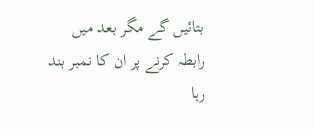بتائیں گے مگر بعد میں رابطہ کرنے پر ان کا نمبر بند رہا